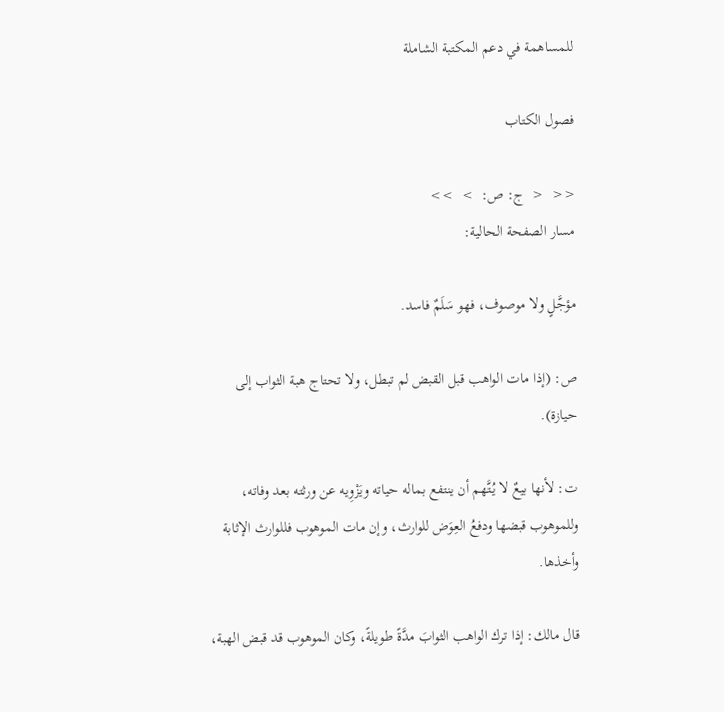للمساهمة في دعم المكتبة الشاملة

فصول الكتاب

<<  <  ج: ص:  >  >>
مسار الصفحة الحالية:

مؤجَّلٍ ولا موصوف، فهو سَلَمٌ فاسد.

ص: (إذا مات الواهب قبل القبض لم تبطل، ولا تحتاج هبة الثواب إلى حيازة).

ت: لأنها بيعٌ لا يُتَّهم أن ينتفع بماله حياته ويَزْوِيه عن ورثته بعد وفاته، وللموهوب قبضها ودفعُ العِوَض للوارث، وإن مات الموهوب فللوارث الإثابة وأخذها.

قال مالك: إذا ترك الواهب الثوابَ مدَّةً طويلةً، وكان الموهوب قد قبض الهبة،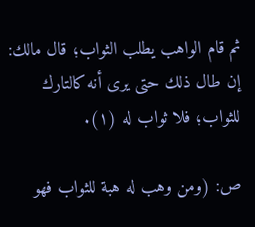ثم قام الواهب يطلب الثواب؛ قال مالك: إن طال ذلك حتى يرى أنه كالتارك للثواب؛ فلا ثواب له (١).

ص: (ومن وهب له هبة للثواب فهو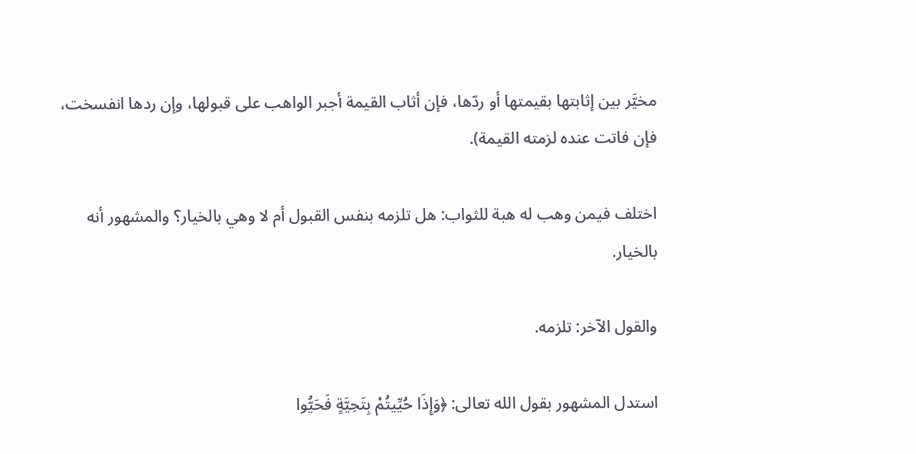مخيَّر بين إثابتها بقيمتها أو ردّها، فإن أثاب القيمة أجبر الواهب على قبولها، وإن ردها انفسخت، فإن فاتت عنده لزمته القيمة).

اختلف فيمن وهب له هبة للثواب: هل تلزمه بنفس القبول أم لا وهي بالخيار؟ والمشهور أنه بالخيار.

والقول الآخر: تلزمه.

استدل المشهور بقول الله تعالى: ﴿وَإِذَا حُيِّيتُمْ بِتَحِيَّةٍ فَحَيُّوا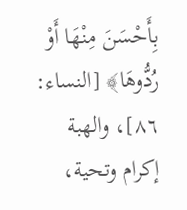بِأَحْسَنَ مِنْهَا أَوْ رُدُّوهَا﴾ [النساء: ٨٦]، والهبة إكرام وتحية،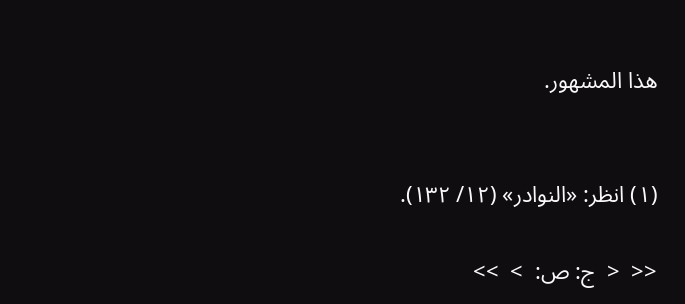هذا المشهور.


(١) انظر: «النوادر» (١٢/ ١٣٢).

<<  <  ج: ص:  >  >>